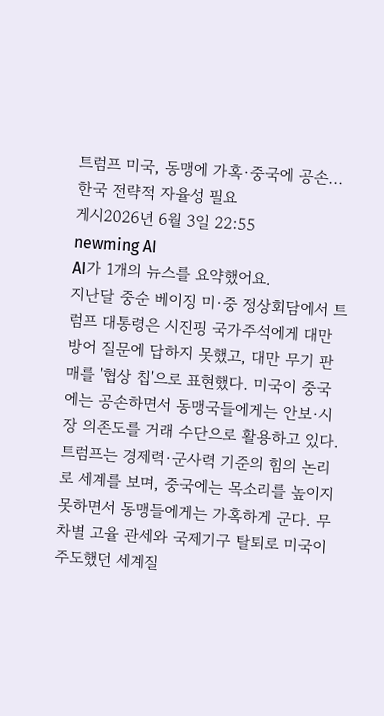트럼프 미국, 동맹에 가혹·중국에 공손...한국 전략적 자율성 필요
게시2026년 6월 3일 22:55
newming AI
AI가 1개의 뉴스를 요약했어요.
지난달 중순 베이징 미·중 정상회담에서 트럼프 대통령은 시진핑 국가주석에게 대만 방어 질문에 답하지 못했고, 대만 무기 판매를 '협상 칩'으로 표현했다. 미국이 중국에는 공손하면서 동맹국들에게는 안보·시장 의존도를 거래 수단으로 활용하고 있다.
트럼프는 경제력·군사력 기준의 힘의 논리로 세계를 보며, 중국에는 목소리를 높이지 못하면서 동맹들에게는 가혹하게 군다. 무차별 고율 관세와 국제기구 탈퇴로 미국이 주도했던 세계질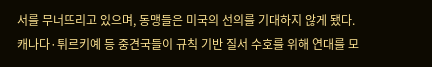서를 무너뜨리고 있으며, 동맹들은 미국의 선의를 기대하지 않게 됐다.
캐나다·튀르키예 등 중견국들이 규칙 기반 질서 수호를 위해 연대를 모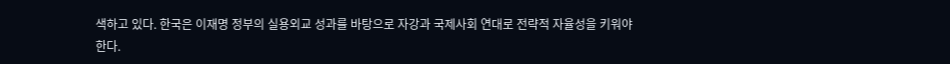색하고 있다. 한국은 이재명 정부의 실용외교 성과를 바탕으로 자강과 국제사회 연대로 전략적 자율성을 키워야 한다.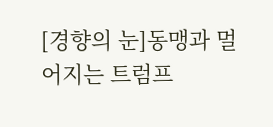[경향의 눈]동맹과 멀어지는 트럼프